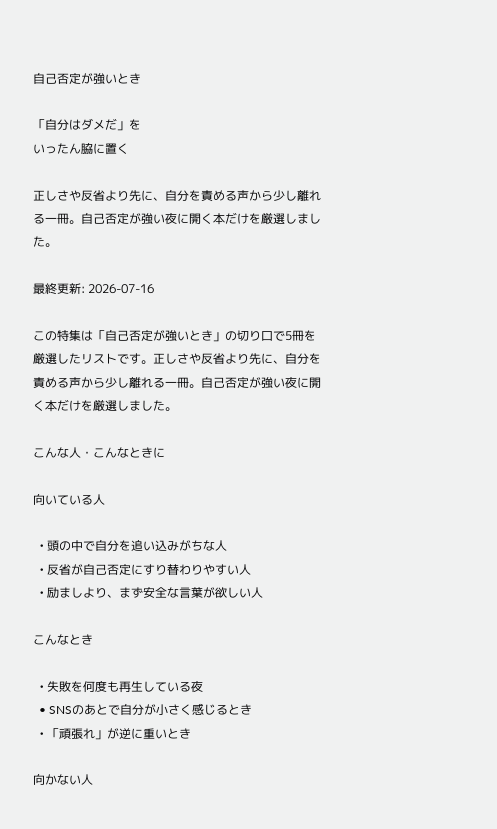自己否定が強いとき

「自分はダメだ」を
いったん脇に置く

正しさや反省より先に、自分を責める声から少し離れる一冊。自己否定が強い夜に開く本だけを厳選しました。

最終更新: 2026-07-16

この特集は「自己否定が強いとき」の切り口で5冊を厳選したリストです。正しさや反省より先に、自分を責める声から少し離れる一冊。自己否定が強い夜に開く本だけを厳選しました。

こんな人・こんなときに

向いている人

  • 頭の中で自分を追い込みがちな人
  • 反省が自己否定にすり替わりやすい人
  • 励ましより、まず安全な言葉が欲しい人

こんなとき

  • 失敗を何度も再生している夜
  • SNSのあとで自分が小さく感じるとき
  • 「頑張れ」が逆に重いとき

向かない人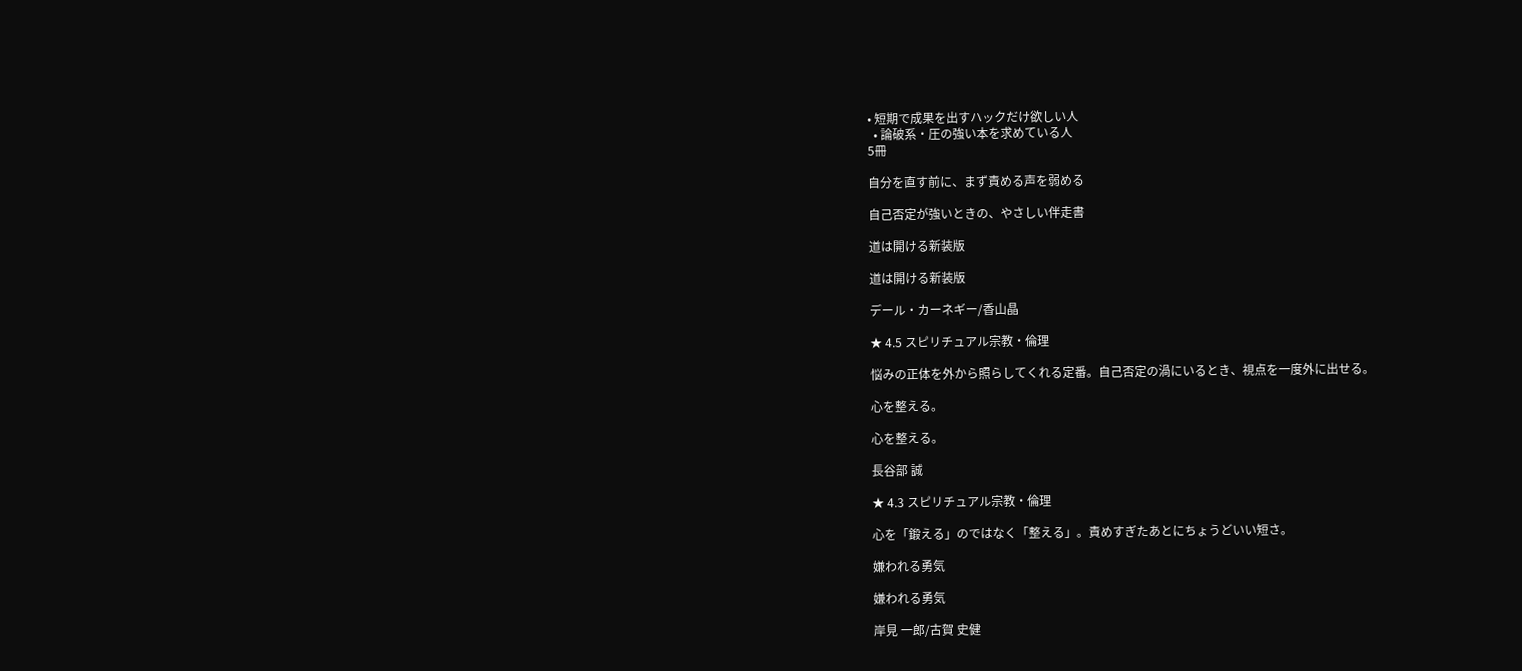• 短期で成果を出すハックだけ欲しい人
  • 論破系・圧の強い本を求めている人
5冊

自分を直す前に、まず責める声を弱める

自己否定が強いときの、やさしい伴走書

道は開ける新装版

道は開ける新装版

デール・カーネギー/香山晶

★ 4.5 スピリチュアル宗教・倫理

悩みの正体を外から照らしてくれる定番。自己否定の渦にいるとき、視点を一度外に出せる。

心を整える。

心を整える。

長谷部 誠

★ 4.3 スピリチュアル宗教・倫理

心を「鍛える」のではなく「整える」。責めすぎたあとにちょうどいい短さ。

嫌われる勇気

嫌われる勇気

岸見 一郎/古賀 史健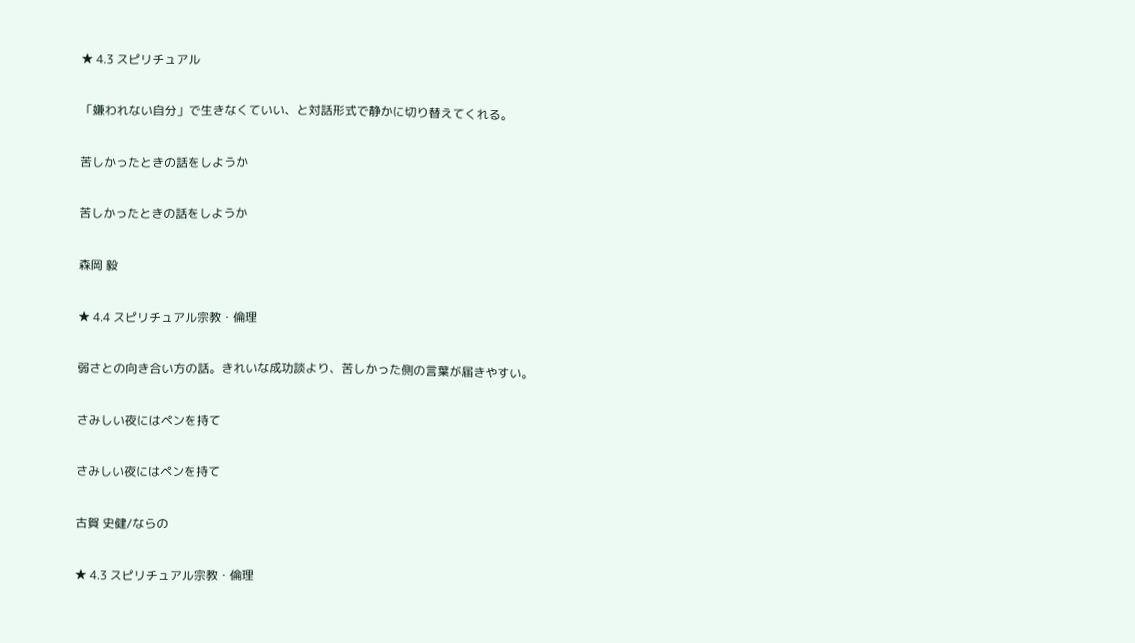★ 4.3 スピリチュアル

「嫌われない自分」で生きなくていい、と対話形式で静かに切り替えてくれる。

苦しかったときの話をしようか

苦しかったときの話をしようか

森岡 毅

★ 4.4 スピリチュアル宗教・倫理

弱さとの向き合い方の話。きれいな成功談より、苦しかった側の言葉が届きやすい。

さみしい夜にはペンを持て

さみしい夜にはペンを持て

古賀 史健/ならの

★ 4.3 スピリチュアル宗教・倫理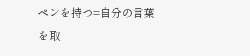ペンを持つ=自分の言葉を取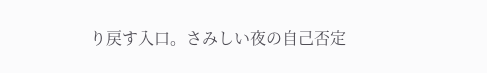り戻す入口。さみしい夜の自己否定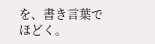を、書き言葉でほどく。